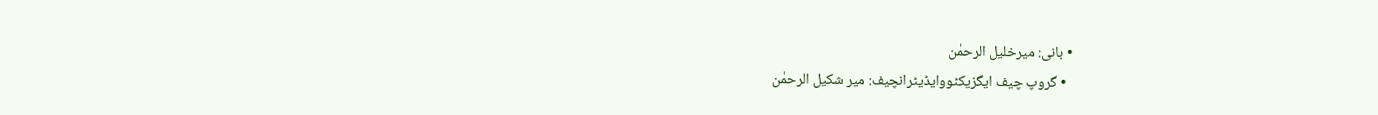• بانی: میرخلیل الرحمٰن
  • گروپ چیف ایگزیکٹووایڈیٹرانچیف: میر شکیل الرحمٰن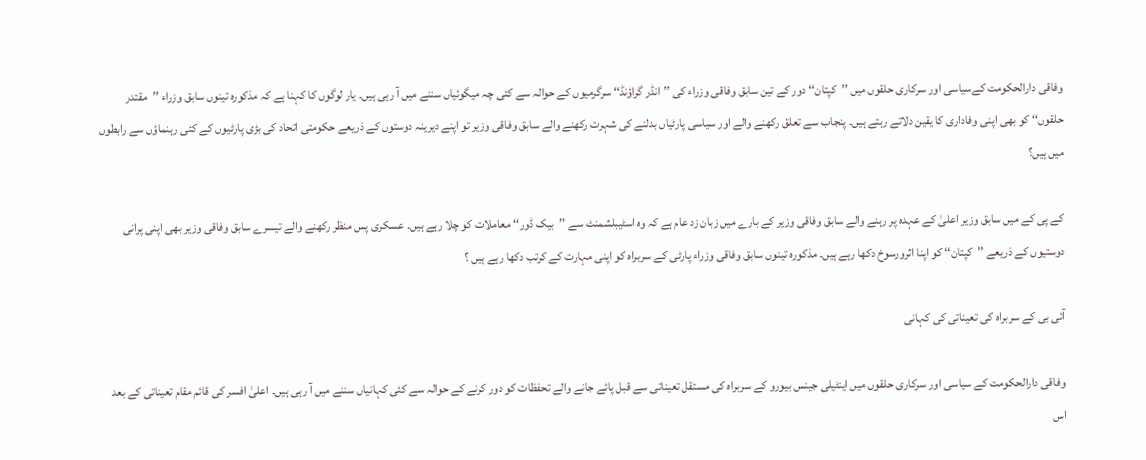وفاقی دارالحکومت کےسیاسی اور سرکاری حلقوں میں ’’کپتان‘‘ دور کے تین سابق وفاقی وزراء کی ’’انڈر گراؤنڈ‘‘ سرگرمیوں کے حوالہ سے کئی چہ میگوئیاں سننے میں آ رہی ہیں۔ یار لوگوں کا کہنا ہے کہ مذکورہ تینوں سابق وزراء ’’مقتدر حلقوں‘‘ کو بھی اپنی وفاداری کا یقین دلاتے رہتے ہیں۔ پنجاب سے تعلق رکھنے والے اور سیاسی پارٹیاں بدلنے کی شہرت رکھنے والے سابق وفاقی وزیر تو اپنے دیرینہ دوستوں کے ذریعے حکومتی اتحاد کی بڑی پارٹیوں کے کئی رہنماؤں سے رابطوں میں ہیں؟

کے پی کے میں سابق وزیر اعلیٰ کے عہدہ پر رہنے والے سابق وفاقی وزیر کے بارے میں زبان زد عام ہے کہ وہ اسٹیبلشمنٹ سے ’’بیک ڈور‘‘ معاملات کو چلا رہے ہیں۔ عسکری پس منظر رکھنے والے تیسرے سابق وفاقی وزیر بھی اپنی پرانی دوستیوں کے ذریعے ’’کپتان‘‘ کو اپنا اثرورسوخ دکھا رہے ہیں۔ مذکورہ تینوں سابق وفاقی وزراء پارٹی کے سربراہ کو اپنی مہارت کے کرتب دکھا رہے ہیں ؟

آئی بی کے سربراہ کی تعیناتی کی کہانی

وفاقی دارالحکومت کے سیاسی اور سرکاری حلقوں میں اینٹیلی جینس بیورو کے سربراہ کی مستقل تعیناتی سے قبل پائے جانے والے تحفظات کو دور کرنے کے حوالہ سے کئی کہانیاں سننے میں آ رہی ہیں۔ اعلیٰ افسر کی قائم مقام تعیناتی کے بعد اس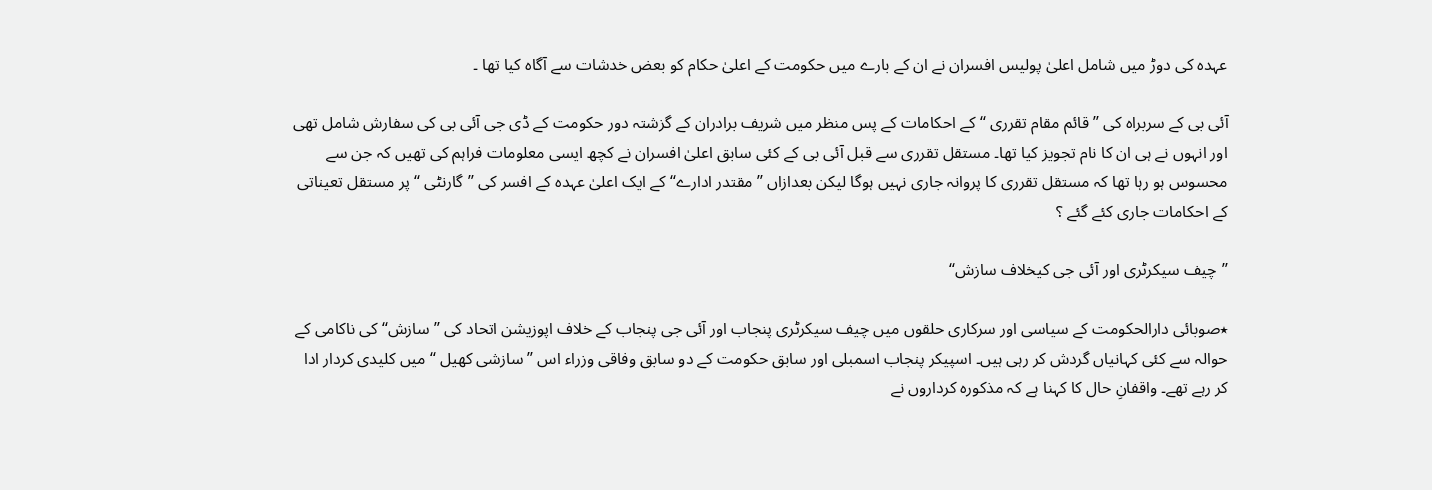عہدہ کی دوڑ میں شامل اعلیٰ پولیس افسران نے ان کے بارے میں حکومت کے اعلیٰ حکام کو بعض خدشات سے آگاہ کیا تھا ۔

آئی بی کے سربراہ کی ’’قائم مقام تقرری ‘‘ کے احکامات کے پس منظر میں شریف برادران کے گزشتہ دور حکومت کے ڈی جی آئی بی کی سفارش شامل تھی اور انہوں نے ہی ان کا نام تجویز کیا تھا۔ مستقل تقرری سے قبل آئی بی کے کئی سابق اعلیٰ افسران نے کچھ ایسی معلومات فراہم کی تھیں کہ جن سے محسوس ہو رہا تھا کہ مستقل تقرری کا پروانہ جاری نہیں ہوگا لیکن بعدازاں ’’مقتدر ادارے‘‘ کے ایک اعلیٰ عہدہ کے افسر کی ’’گارنٹی ‘‘ پر مستقل تعیناتی کے احکامات جاری کئے گئے ؟

’’چیف سیکرٹری اور آئی جی کیخلاف سازش‘‘

٭صوبائی دارالحکومت کے سیاسی اور سرکاری حلقوں میں چیف سیکرٹری پنجاب اور آئی جی پنجاب کے خلاف اپوزیشن اتحاد کی ’’سازش‘‘ کی ناکامی کے حوالہ سے کئی کہانیاں گردش کر رہی ہیں۔ اسپیکر پنجاب اسمبلی اور سابق حکومت کے دو سابق وفاقی وزراء اس ’’سازشی کھیل ‘‘ میں کلیدی کردار ادا کر رہے تھے۔ واقفانِ حال کا کہنا ہے کہ مذکورہ کرداروں نے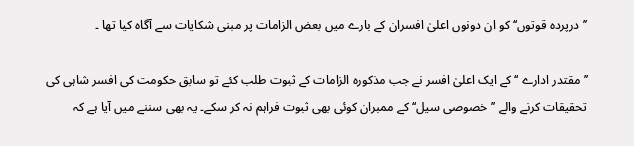’’درپردہ قوتوں‘‘ کو ان دونوں اعلیٰ افسران کے بارے میں بعض الزامات پر مبنی شکایات سے آگاہ کیا تھا ۔

’’مقتدر ادارے ‘‘ کے ایک اعلیٰ افسر نے جب مذکورہ الزامات کے ثبوت طلب کئے تو سابق حکومت کی افسر شاہی کی تحقیقات کرنے والے ’’خصوصی سیل‘‘ کے ممبران کوئی بھی ثبوت فراہم نہ کر سکے۔ یہ بھی سننے میں آیا ہے کہ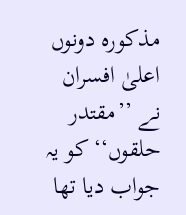مذکورہ دونوں اعلیٰ افسران نے ’’مقتدر حلقوں‘‘ کو یہ جواب دیا تھا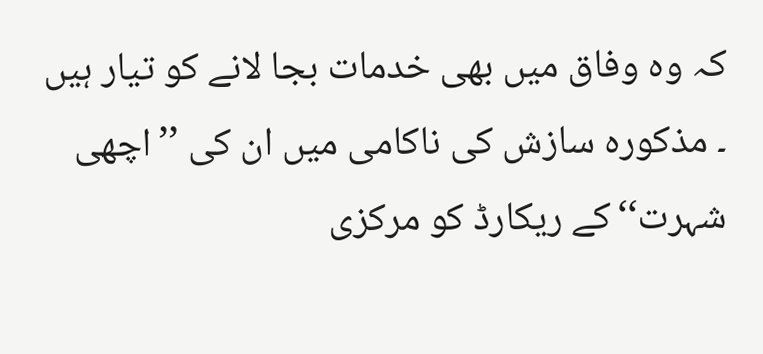کہ وہ وفاق میں بھی خدمات بجا لانے کو تیار ہیں ۔ مذکورہ سازش کی ناکامی میں ان کی ’’اچھی شہرت‘‘کے ریکارڈ کو مرکزی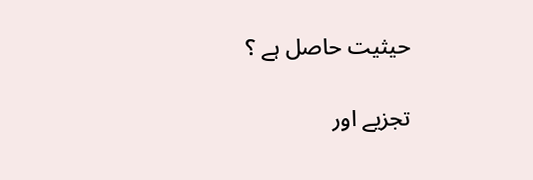حیثیت حاصل ہے ؟

تجزیے اور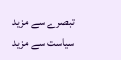تبصرے سے مزید
سیاست سے مزید